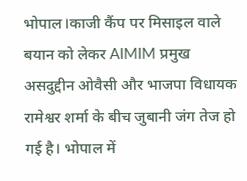भोपाल।काजी कैंप पर मिसाइल वाले बयान को लेकर AIMIM प्रमुख असदुद्दीन ओवैसी और भाजपा विधायक रामेश्वर शर्मा के बीच जुबानी जंग तेज हो गई है। भोपाल में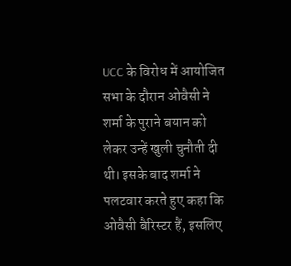UCC के विरोध में आयोजित सभा के दौरान ओवैसी ने शर्मा के पुराने बयान को लेकर उन्हें खुली चुनौती दी थी। इसके बाद शर्मा ने पलटवार करते हुए कहा कि ओवैसी बैरिस्टर हैं, इसलिए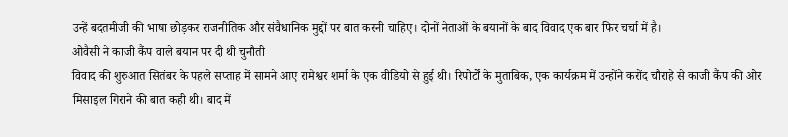उन्हें बदतमीजी की भाषा छोड़कर राजनीतिक और संवैधानिक मुद्दों पर बात करनी चाहिए। दोनों नेताओं के बयानों के बाद विवाद एक बार फिर चर्चा में है।
ओवैसी ने काजी कैंप वाले बयान पर दी थी चुनौती
विवाद की शुरुआत सितंबर के पहले सप्ताह में सामने आए रामेश्वर शर्मा के एक वीडियो से हुई थी। रिपोर्टों के मुताबिक, एक कार्यक्रम में उन्होंने करोंद चौराहे से काजी कैंप की ओर मिसाइल गिराने की बात कही थी। बाद में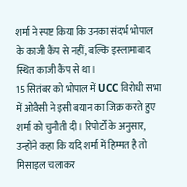शर्मा ने स्पष्ट किया कि उनका संदर्भ भोपाल के काजी कैंप से नहीं, बल्कि इस्लामाबाद स्थित काजी कैंप से था।
15 सितंबर को भोपाल में UCC विरोधी सभा में ओवैसी ने इसी बयान का जिक्र करते हुए शर्मा को चुनौती दी। रिपोर्टों के अनुसार, उन्होंने कहा कि यदि शर्मा में हिम्मत है तो मिसाइल चलाकर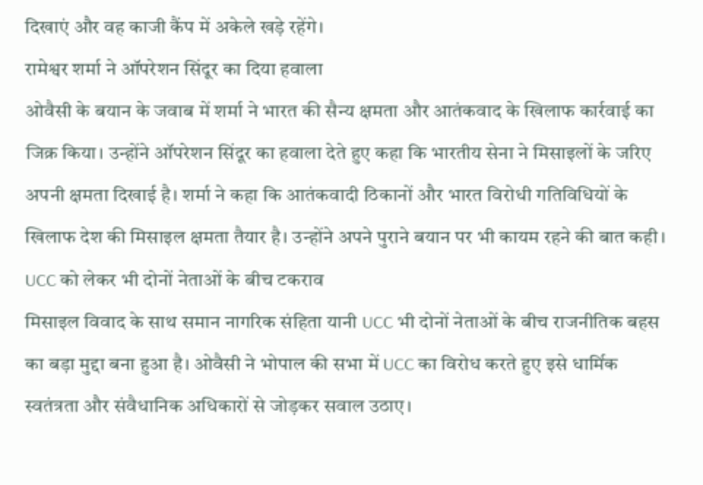दिखाएं और वह काजी कैंप में अकेले खड़े रहेंगे।
रामेश्वर शर्मा ने ऑपरेशन सिंदूर का दिया हवाला
ओवैसी के बयान के जवाब में शर्मा ने भारत की सैन्य क्षमता और आतंकवाद के खिलाफ कार्रवाई का जिक्र किया। उन्होंने ऑपरेशन सिंदूर का हवाला देते हुए कहा कि भारतीय सेना ने मिसाइलों के जरिए अपनी क्षमता दिखाई है। शर्मा ने कहा कि आतंकवादी ठिकानों और भारत विरोधी गतिविधियों के खिलाफ देश की मिसाइल क्षमता तैयार है। उन्होंने अपने पुराने बयान पर भी कायम रहने की बात कही।
UCC को लेकर भी दोनों नेताओं के बीच टकराव
मिसाइल विवाद के साथ समान नागरिक संहिता यानी UCC भी दोनों नेताओं के बीच राजनीतिक बहस का बड़ा मुद्दा बना हुआ है। ओवैसी ने भोपाल की सभा में UCC का विरोध करते हुए इसे धार्मिक स्वतंत्रता और संवैधानिक अधिकारों से जोड़कर सवाल उठाए।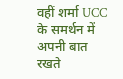वहीं शर्मा UCC के समर्थन में अपनी बात रखते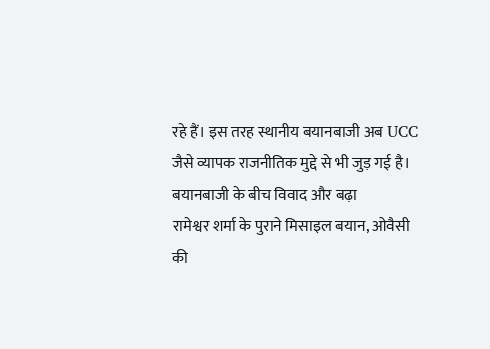रहे हैं। इस तरह स्थानीय बयानबाजी अब UCC जैसे व्यापक राजनीतिक मुद्दे से भी जुड़ गई है।
बयानबाजी के बीच विवाद और बढ़ा
रामेश्वर शर्मा के पुराने मिसाइल बयान, ओवैसी की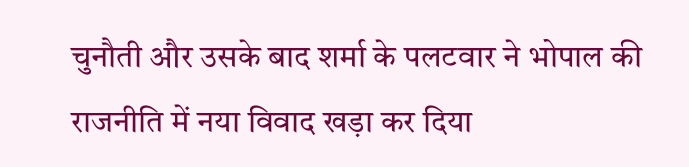चुनौती और उसके बाद शर्मा के पलटवार ने भोपाल की राजनीति में नया विवाद खड़ा कर दिया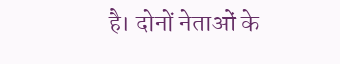है। दोनों नेताओं के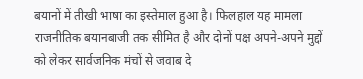बयानों में तीखी भाषा का इस्तेमाल हुआ है। फिलहाल यह मामला राजनीतिक बयानबाजी तक सीमित है और दोनों पक्ष अपने-अपने मुद्दों को लेकर सार्वजनिक मंचों से जवाब दे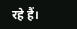रहे हैं।